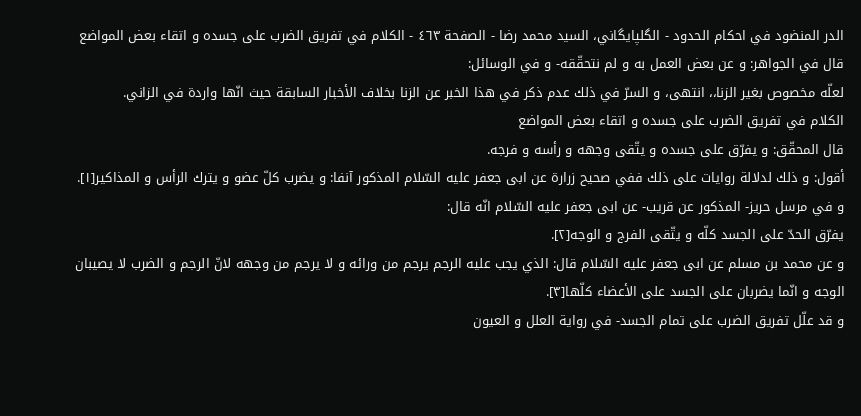الدر المنضود في احكام الحدود - الگلپايگاني، السيد محمد رضا - الصفحة ٤٦٣ - الكلام في تفريق الضرب على جسده و اتقاء بعض المواضع
قال في الجواهر: و عن بعض العمل به و لم نتحقّقه- و في الوسائل:
لعلّه مخصوص بغير الزنا،، انتهى، و السرّ في ذلك عدم ذكر في هذا الخبر عن الزنا بخلاف الأخبار السابقة حيث انّها واردة في الزاني.
الكلام في تفريق الضرب على جسده و اتقاء بعض المواضع
قال المحقّق: و يفرّق على جسده و يتّقى وجهه و رأسه و فرجه.
أقول: و ذلك لدلالة روايات على ذلك ففي صحيح زرارة عن ابى جعفر عليه السّلام المذكور آنفا: و يضرب كلّ عضو و يترك الرأس و المذاكير[١].
و في مرسل حريز- المذكور عن قريب- عن ابى جعفر عليه السّلام انّه قال:
يفرّق الحدّ على الجسد كلّه و يتّقى الفرج و الوجه[٢].
و عن محمد بن مسلم عن ابى جعفر عليه السّلام قال: الذي يجب عليه الرجم يرجم من ورائه و لا يرجم من وجهه لانّ الرجم و الضرب لا يصيبان الوجه و انّما يضربان على الجسد على الأعضاء كلّها[٣].
و قد علّل تفريق الضرب على تمام الجسد- في رواية العلل و العيون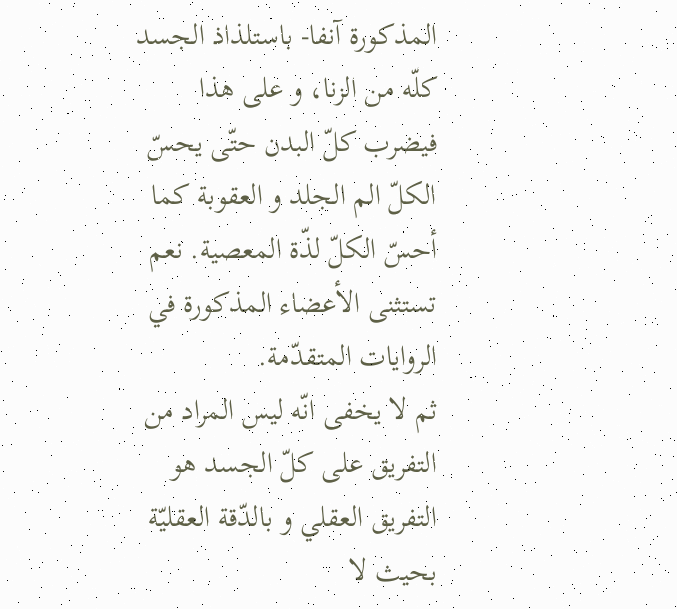المذكورة آنفا- باستلذاذ الجسد كلّه من الزنا، و على هذا فيضرب كلّ البدن حتّى يحسّ الكلّ الم الجلد و العقوبة كما أحسّ الكلّ لذّة المعصية. نعم تستثنى الأعضاء المذكورة في الروايات المتقدّمة.
ثم لا يخفى انّه ليس المراد من التفريق على كلّ الجسد هو التفريق العقلي و بالدّقة العقليّة بحيث لا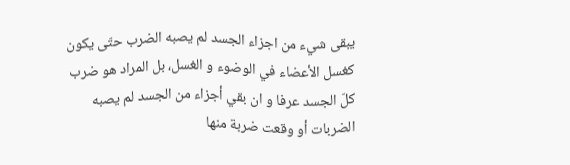يبقى شيء من اجزاء الجسد لم يصبه الضرب حتّى يكون كغسل الأعضاء في الوضوء و الغسل، بل المراد هو ضرب كلّ الجسد عرفا و ان بقي أجزاء من الجسد لم يصبه الضربات أو وقعت ضربة منها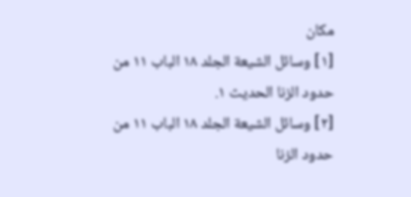مكان
[١] وسائل الشيعة الجلد ١٨ الباب ١١ من حدود الزنا الحديث ١.
[٢] وسائل الشيعة الجلد ١٨ الباب ١١ من حدود الزنا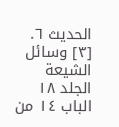الحديث ٦.
[٣] وسائل الشيعة الجلد ١٨ الباب ١٤ من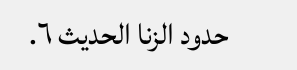حدود الزنا الحديث ٦.